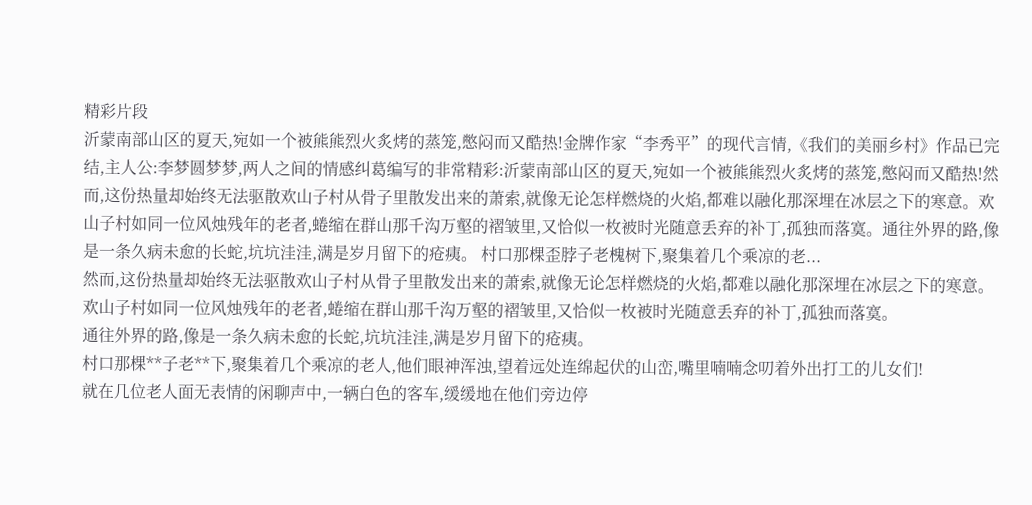精彩片段
沂蒙南部山区的夏天,宛如一个被熊熊烈火炙烤的蒸笼,憋闷而又酷热!金牌作家“李秀平”的现代言情,《我们的美丽乡村》作品已完结,主人公:李梦圆梦梦,两人之间的情感纠葛编写的非常精彩:沂蒙南部山区的夏天,宛如一个被熊熊烈火炙烤的蒸笼,憋闷而又酷热!然而,这份热量却始终无法驱散欢山子村从骨子里散发出来的萧索,就像无论怎样燃烧的火焰,都难以融化那深埋在冰层之下的寒意。欢山子村如同一位风烛残年的老者,蜷缩在群山那千沟万壑的褶皱里,又恰似一枚被时光随意丢弃的补丁,孤独而落寞。通往外界的路,像是一条久病未愈的长蛇,坑坑洼洼,满是岁月留下的疮痍。 村口那棵歪脖子老槐树下,聚集着几个乘凉的老...
然而,这份热量却始终无法驱散欢山子村从骨子里散发出来的萧索,就像无论怎样燃烧的火焰,都难以融化那深埋在冰层之下的寒意。
欢山子村如同一位风烛残年的老者,蜷缩在群山那千沟万壑的褶皱里,又恰似一枚被时光随意丢弃的补丁,孤独而落寞。
通往外界的路,像是一条久病未愈的长蛇,坑坑洼洼,满是岁月留下的疮痍。
村口那棵**子老**下,聚集着几个乘凉的老人,他们眼神浑浊,望着远处连绵起伏的山峦,嘴里喃喃念叨着外出打工的儿女们!
就在几位老人面无表情的闲聊声中,一辆白色的客车,缓缓地在他们旁边停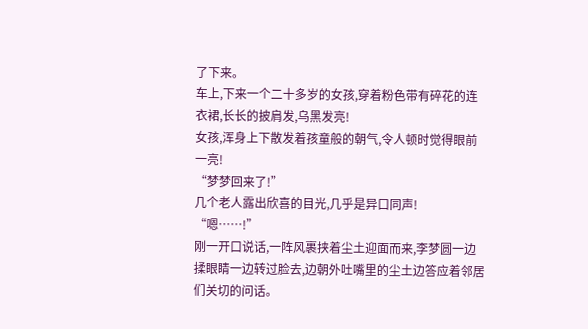了下来。
车上,下来一个二十多岁的女孩,穿着粉色带有碎花的连衣裙,长长的披肩发,乌黑发亮!
女孩,浑身上下散发着孩童般的朝气,令人顿时觉得眼前一亮!
“梦梦回来了!”
几个老人露出欣喜的目光,几乎是异口同声!
“嗯……!”
刚一开口说话,一阵风裹挟着尘土迎面而来,李梦圆一边揉眼睛一边转过脸去,边朝外吐嘴里的尘土边答应着邻居们关切的问话。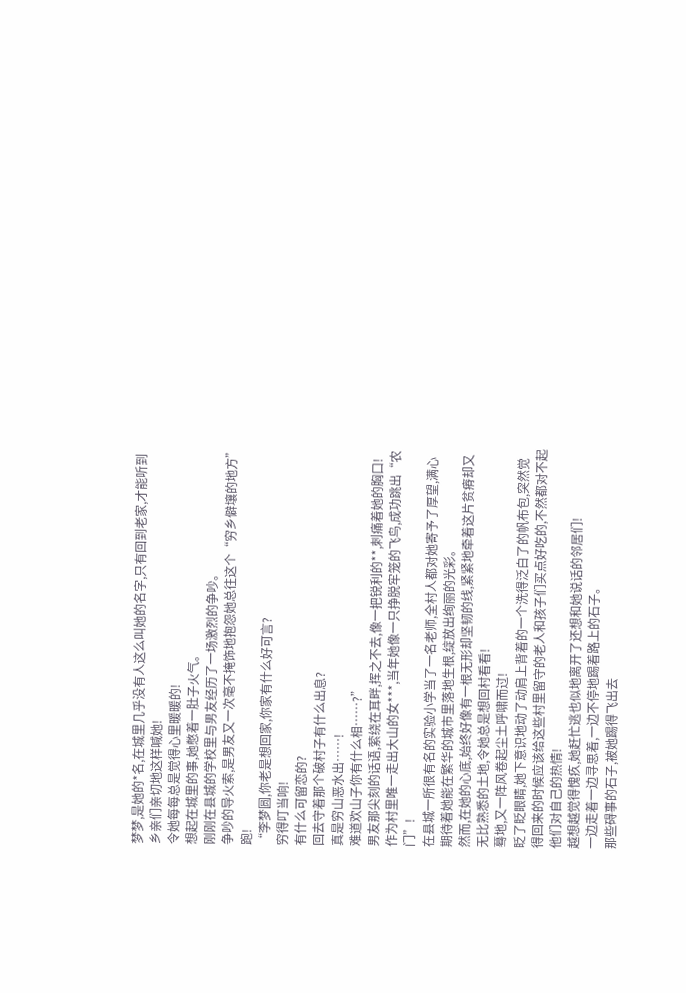梦梦,是她的*名,在城里几乎没有人这么叫她的名字,只有回到老家,才能听到乡亲们亲切地这样喊她!
令她每每总是觉得心里暖暖的!
想起在城里的事,她憋着一肚子火气。
刚刚在县城的学校里与男友经历了一场激烈的争吵。
争吵的导火索,是男友又一次毫不掩饰地抱怨她总往这个“穷乡僻壤的地方”跑!
“李梦圆,你老是想回家,你家有什么好可言?
穷得叮当响!
有什么可留恋的?
回去守着那个破村子有什么出息?
真是穷山恶水出……!
难道欢山子你有什么相……?”
男友那尖刻的话语,萦绕在耳畔,挥之不去,像一把锐利的**,刺痛着她的胸口!
作为村里唯一走出大山的女***,当年她像一只挣脱牢笼的飞鸟,成功跳出“农门”!
在县城一所很有名的实验小学当了一名老师,全村人都对她寄予了厚望,满心期待着她能在繁华的城市里落地生根,绽放出绚丽的光彩。
然而,在她的心底,始终好像有一根无形却坚韧的线,紧紧地牵着这片贫瘠却又无比熟悉的土地,令她总是想回村看看!
蓦地,又一阵风卷起尘土呼啸而过!
眨了眨眼睛,她下意识地动了动肩上背着的一个洗得泛白了的帆布包,突然觉得回来的时候应该给这些村里留守的老人和孩子们买点好吃的,不然都对不起他们对自己的热情!
越想越觉得愧疚,她赶忙逃也似地离开了还想和她说话的邻居们!
一边走着一边寻思着,一边不停地踢着路上的石子。
那些碍事的石子,被她踢得飞出去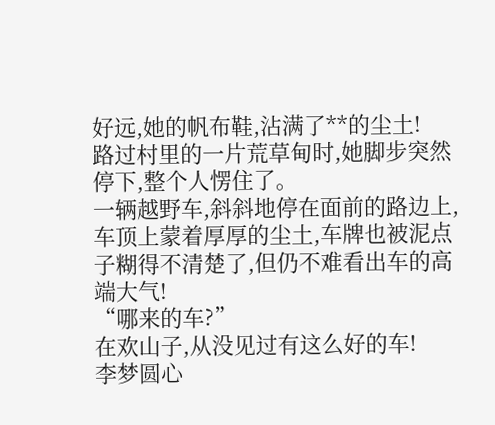好远,她的帆布鞋,沾满了**的尘土!
路过村里的一片荒草甸时,她脚步突然停下,整个人愣住了。
一辆越野车,斜斜地停在面前的路边上,车顶上蒙着厚厚的尘土,车牌也被泥点子糊得不清楚了,但仍不难看出车的高端大气!
“哪来的车?”
在欢山子,从没见过有这么好的车!
李梦圆心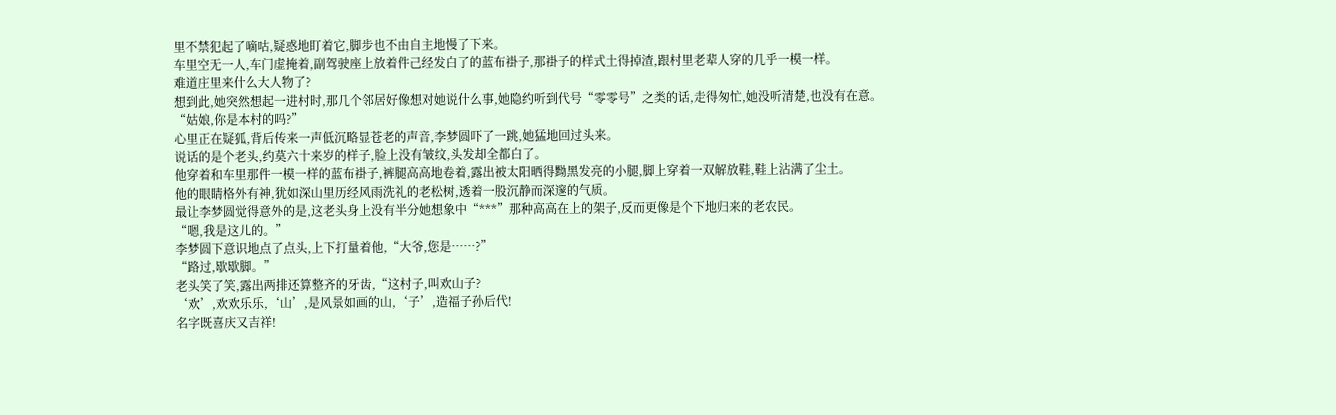里不禁犯起了嘀咕,疑惑地盯着它,脚步也不由自主地慢了下来。
车里空无一人,车门虚掩着,副驾驶座上放着件己经发白了的蓝布褂子,那褂子的样式土得掉渣,跟村里老辈人穿的几乎一模一样。
难道庄里来什么大人物了?
想到此,她突然想起一进村时,那几个邻居好像想对她说什么事,她隐约听到代号“零零号”之类的话,走得匆忙,她没听清楚,也没有在意。
“姑娘,你是本村的吗?”
心里正在疑狐,背后传来一声低沉略显苍老的声音,李梦圆吓了一跳,她猛地回过头来。
说话的是个老头,约莫六十来岁的样子,脸上没有皱纹,头发却全都白了。
他穿着和车里那件一模一样的蓝布褂子,裤腿高高地卷着,露出被太阳晒得黝黑发亮的小腿,脚上穿着一双解放鞋,鞋上沾满了尘土。
他的眼睛格外有神,犹如深山里历经风雨洗礼的老松树,透着一股沉静而深邃的气质。
最让李梦圆觉得意外的是,这老头身上没有半分她想象中“***”那种高高在上的架子,反而更像是个下地归来的老农民。
“嗯,我是这儿的。”
李梦圆下意识地点了点头,上下打量着他,“大爷,您是……?”
“路过,歇歇脚。”
老头笑了笑,露出两排还算整齐的牙齿,“这村子,叫欢山子?
‘欢’,欢欢乐乐,‘山’,是风景如画的山,‘子’,造福子孙后代!
名字既喜庆又吉祥!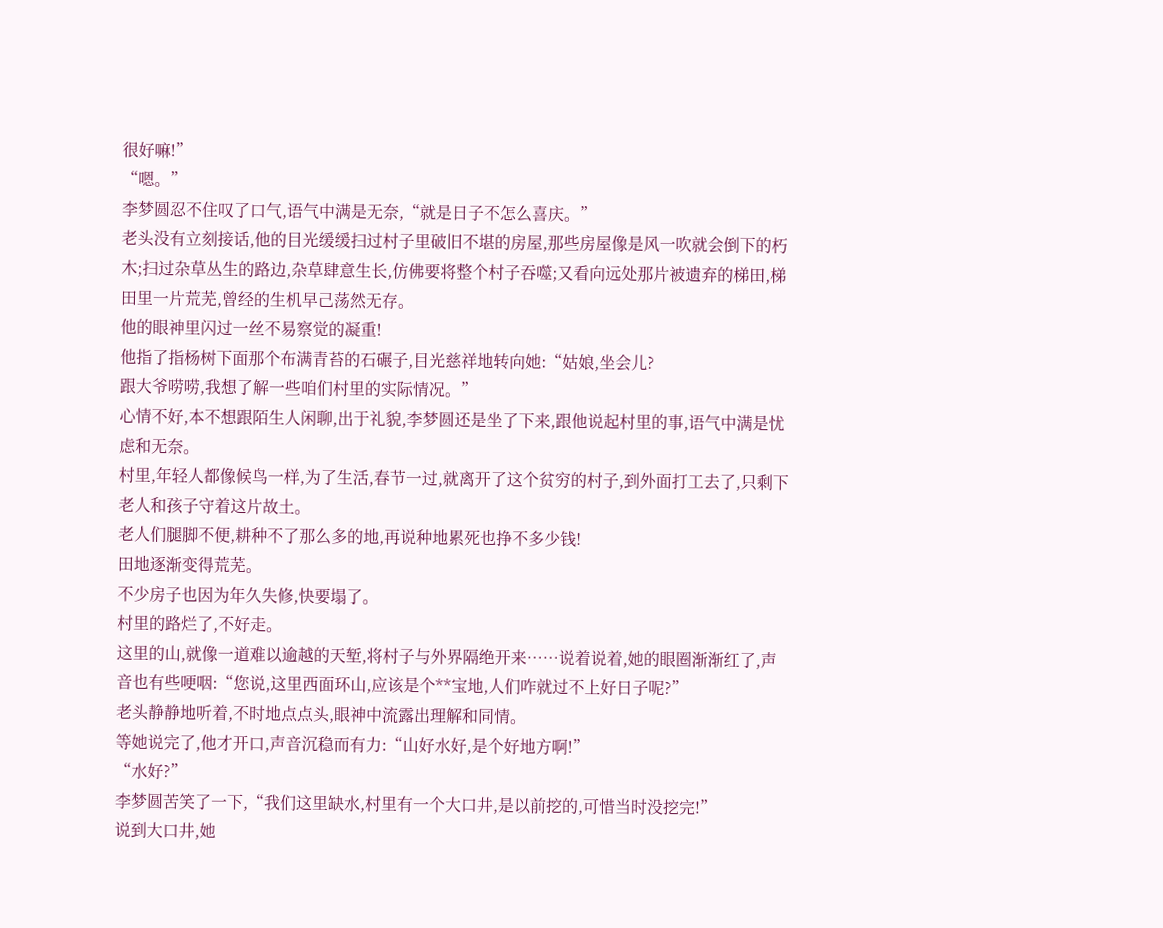很好嘛!”
“嗯。”
李梦圆忍不住叹了口气,语气中满是无奈,“就是日子不怎么喜庆。”
老头没有立刻接话,他的目光缓缓扫过村子里破旧不堪的房屋,那些房屋像是风一吹就会倒下的朽木;扫过杂草丛生的路边,杂草肆意生长,仿佛要将整个村子吞噬;又看向远处那片被遗弃的梯田,梯田里一片荒芜,曾经的生机早己荡然无存。
他的眼神里闪过一丝不易察觉的凝重!
他指了指杨树下面那个布满青苔的石碾子,目光慈祥地转向她:“姑娘,坐会儿?
跟大爷唠唠,我想了解一些咱们村里的实际情况。”
心情不好,本不想跟陌生人闲聊,出于礼貌,李梦圆还是坐了下来,跟他说起村里的事,语气中满是忧虑和无奈。
村里,年轻人都像候鸟一样,为了生活,春节一过,就离开了这个贫穷的村子,到外面打工去了,只剩下老人和孩子守着这片故土。
老人们腿脚不便,耕种不了那么多的地,再说种地累死也挣不多少钱!
田地逐渐变得荒芜。
不少房子也因为年久失修,快要塌了。
村里的路烂了,不好走。
这里的山,就像一道难以逾越的天堑,将村子与外界隔绝开来……说着说着,她的眼圈渐渐红了,声音也有些哽咽:“您说,这里西面环山,应该是个**宝地,人们咋就过不上好日子呢?”
老头静静地听着,不时地点点头,眼神中流露出理解和同情。
等她说完了,他才开口,声音沉稳而有力:“山好水好,是个好地方啊!”
“水好?”
李梦圆苦笑了一下,“我们这里缺水,村里有一个大口井,是以前挖的,可惜当时没挖完!”
说到大口井,她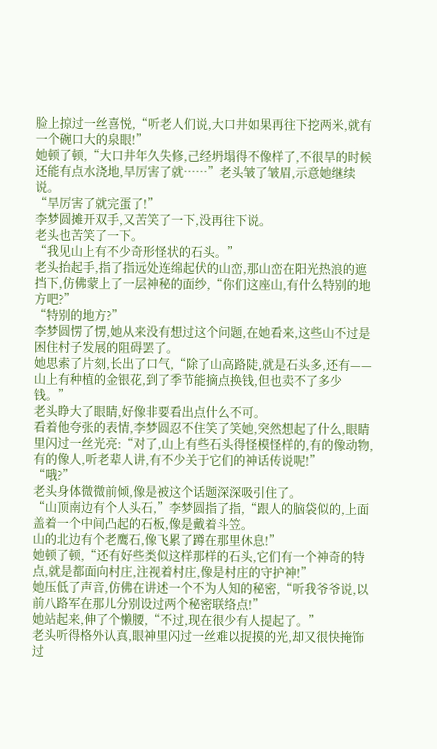脸上掠过一丝喜悦,“听老人们说,大口井如果再往下挖两米,就有一个碗口大的泉眼!”
她顿了顿,“大口井年久失修,己经坍塌得不像样了,不很旱的时候还能有点水浇地,旱厉害了就……”老头皱了皱眉,示意她继续说。
“旱厉害了就完蛋了!”
李梦圆摊开双手,又苦笑了一下,没再往下说。
老头也苦笑了一下。
“我见山上有不少奇形怪状的石头。”
老头抬起手,指了指远处连绵起伏的山峦,那山峦在阳光热浪的遮挡下,仿佛蒙上了一层神秘的面纱,“你们这座山,有什么特别的地方吧?”
“特别的地方?”
李梦圆愣了愣,她从来没有想过这个问题,在她看来,这些山不过是困住村子发展的阻碍罢了。
她思索了片刻,长出了口气,“除了山高路陡,就是石头多,还有——山上有种植的金银花,到了季节能摘点换钱,但也卖不了多少钱。”
老头睁大了眼睛,好像非要看出点什么不可。
看着他夸张的表情,李梦圆忍不住笑了笑她,突然想起了什么,眼睛里闪过一丝光亮:“对了,山上有些石头得怪模怪样的,有的像动物,有的像人,听老辈人讲,有不少关于它们的神话传说呢!”
“哦?”
老头身体微微前倾,像是被这个话题深深吸引住了。
“山顶南边有个人头石,”李梦圆指了指,“跟人的脑袋似的,上面盖着一个中间凸起的石板,像是戴着斗笠。
山的北边有个老鹰石,像飞累了蹲在那里休息!”
她顿了顿,“还有好些类似这样那样的石头,它们有一个神奇的特点,就是都面向村庄,注视着村庄,像是村庄的守护神!”
她压低了声音,仿佛在讲述一个不为人知的秘密,“听我爷爷说,以前八路军在那儿分别设过两个秘密联络点!”
她站起来,伸了个懒腰,“不过,现在很少有人提起了。”
老头听得格外认真,眼神里闪过一丝难以捉摸的光,却又很快掩饰过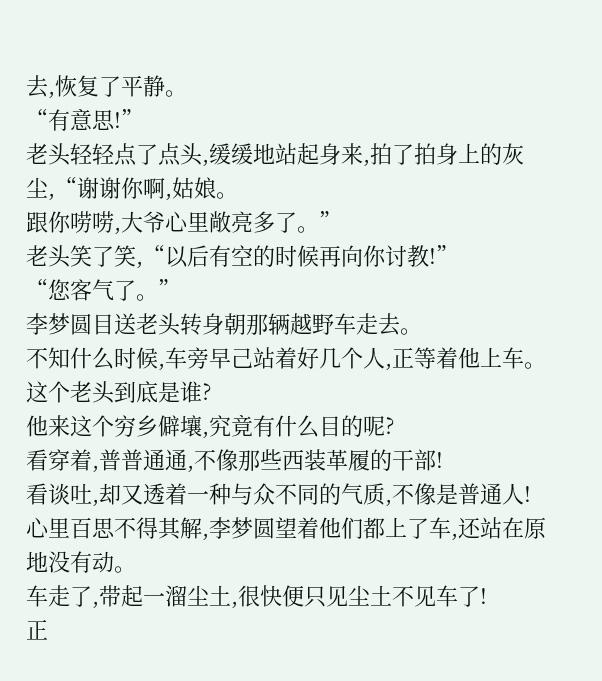去,恢复了平静。
“有意思!”
老头轻轻点了点头,缓缓地站起身来,拍了拍身上的灰尘,“谢谢你啊,姑娘。
跟你唠唠,大爷心里敞亮多了。”
老头笑了笑,“以后有空的时候再向你讨教!”
“您客气了。”
李梦圆目送老头转身朝那辆越野车走去。
不知什么时候,车旁早己站着好几个人,正等着他上车。
这个老头到底是谁?
他来这个穷乡僻壤,究竟有什么目的呢?
看穿着,普普通通,不像那些西装革履的干部!
看谈吐,却又透着一种与众不同的气质,不像是普通人!
心里百思不得其解,李梦圆望着他们都上了车,还站在原地没有动。
车走了,带起一溜尘土,很快便只见尘土不见车了!
正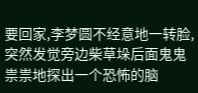要回家,李梦圆不经意地一转脸,突然发觉旁边柴草垛后面鬼鬼祟祟地探出一个恐怖的脑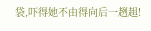袋,吓得她不由得向后一趔趄!